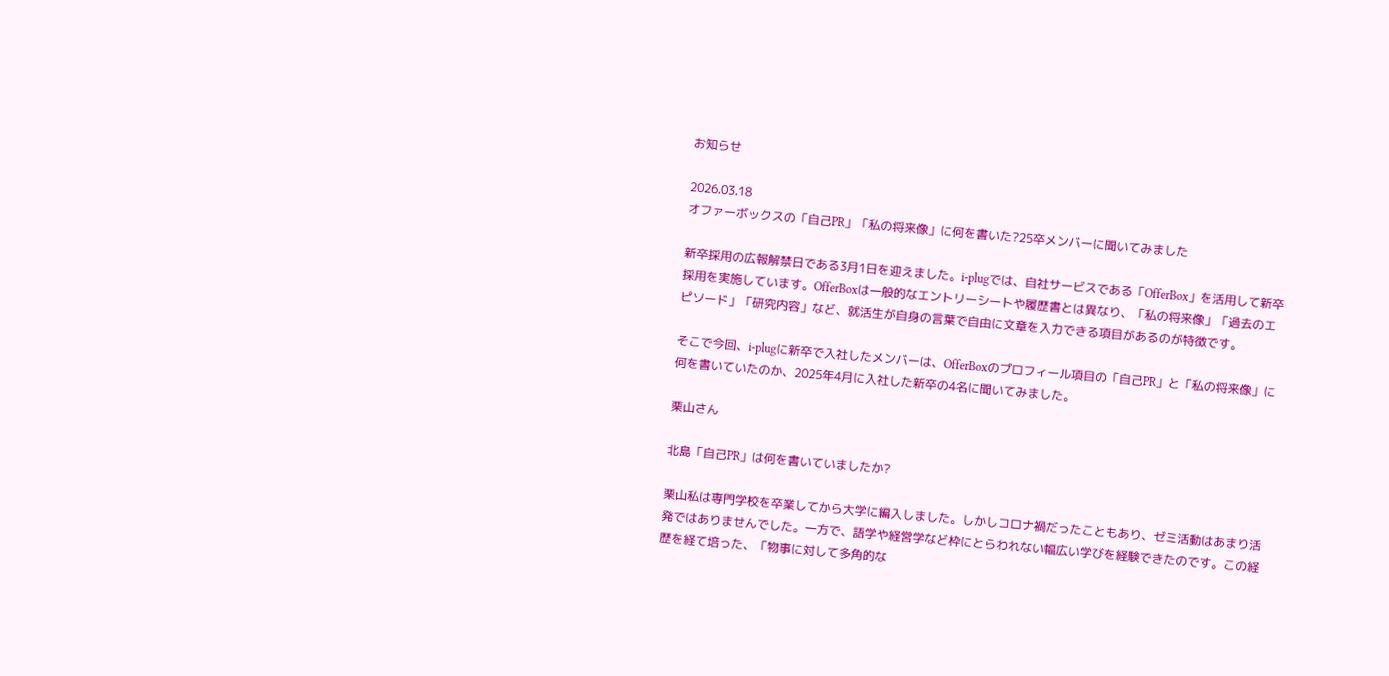お知らせ

2026.03.18
オファーボックスの「自己PR」「私の将来像」に何を書いた?25卒メンバーに聞いてみました

新卒採用の広報解禁日である3月1日を迎えました。i-plugでは、自社サービスである「OfferBox」を活用して新卒採用を実施しています。OfferBoxは一般的なエントリーシートや履歴書とは異なり、「私の将来像」「過去のエピソード」「研究内容」など、就活生が自身の言葉で自由に文章を入力できる項目があるのが特徴です。

そこで今回、i-plugに新卒で入社したメンバーは、OfferBoxのプロフィール項目の「自己PR」と「私の将来像」に何を書いていたのか、2025年4月に入社した新卒の4名に聞いてみました。

栗山さん

北島「自己PR」は何を書いていましたか?

栗山私は専門学校を卒業してから大学に編入しました。しかしコロナ禍だったこともあり、ゼミ活動はあまり活発ではありませんでした。一方で、語学や経営学など枠にとらわれない幅広い学びを経験できたのです。この経歴を経て培った、「物事に対して多角的な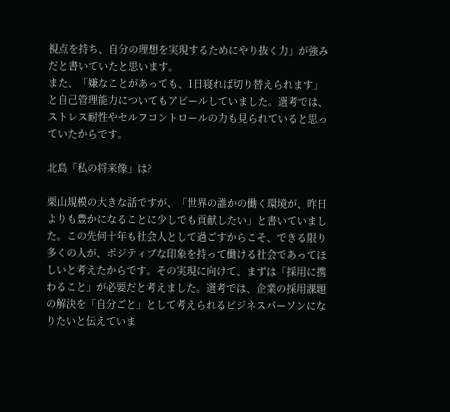視点を持ち、自分の理想を実現するためにやり抜く力」が強みだと書いていたと思います。
また、「嫌なことがあっても、1日寝れば切り替えられます」と自己管理能力についてもアピールしていました。選考では、ストレス耐性やセルフコントロールの力も見られていると思っていたからです。

北島「私の将来像」は?

栗山規模の大きな話ですが、「世界の誰かの働く環境が、昨日よりも豊かになることに少しでも貢献したい」と書いていました。この先何十年も社会人として過ごすからこそ、できる限り多くの人が、ポジティブな印象を持って働ける社会であってほしいと考えたからです。その実現に向けて、まずは「採用に携わること」が必要だと考えました。選考では、企業の採用課題の解決を「自分ごと」として考えられるビジネスパーソンになりたいと伝えていま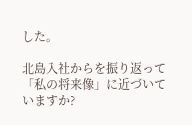した。

北島入社からを振り返って「私の将来像」に近づいていますか?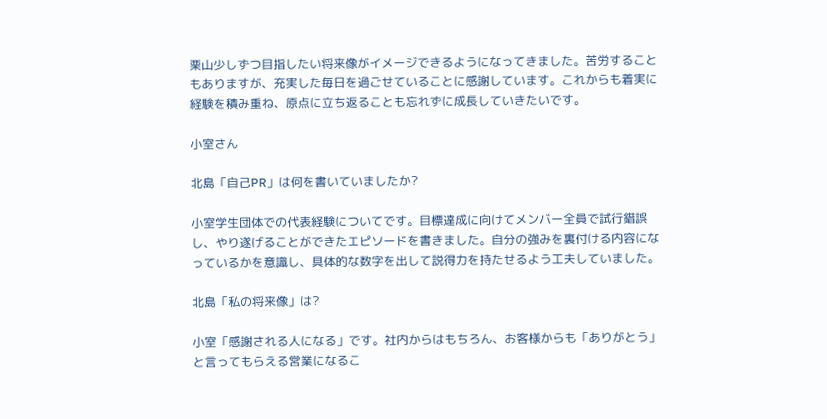栗山少しずつ目指したい将来像がイメージできるようになってきました。苦労することもありますが、充実した毎日を過ごせていることに感謝しています。これからも着実に経験を積み重ね、原点に立ち返ることも忘れずに成長していきたいです。

小室さん

北島「自己PR」は何を書いていましたか?

小室学生団体での代表経験についてです。目標達成に向けてメンバー全員で試行錯誤し、やり遂げることができたエピソードを書きました。自分の強みを裏付ける内容になっているかを意識し、具体的な数字を出して説得力を持たせるよう工夫していました。

北島「私の将来像」は?

小室「感謝される人になる」です。社内からはもちろん、お客様からも「ありがとう」と言ってもらえる営業になるこ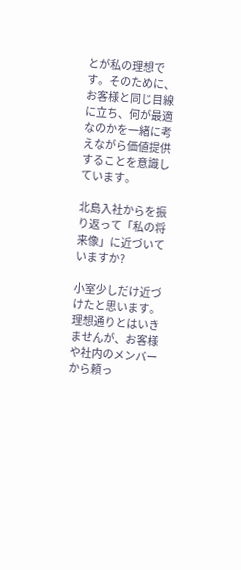とが私の理想です。そのために、お客様と同じ目線に立ち、何が最適なのかを一緒に考えながら価値提供することを意識しています。

北島入社からを振り返って「私の将来像」に近づいていますか?

小室少しだけ近づけたと思います。理想通りとはいきませんが、お客様や社内のメンバーから頼っ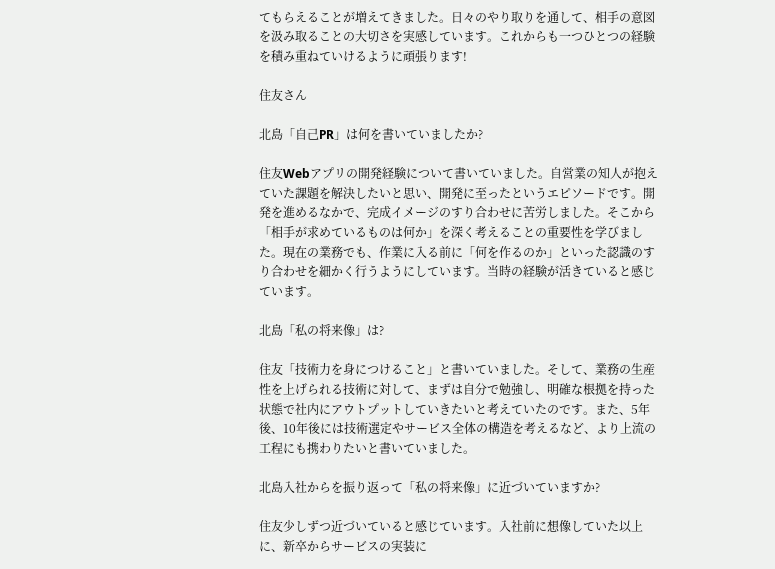てもらえることが増えてきました。日々のやり取りを通して、相手の意図を汲み取ることの大切さを実感しています。これからも一つひとつの経験を積み重ねていけるように頑張ります!

住友さん

北島「自己PR」は何を書いていましたか?

住友Webアプリの開発経験について書いていました。自営業の知人が抱えていた課題を解決したいと思い、開発に至ったというエピソードです。開発を進めるなかで、完成イメージのすり合わせに苦労しました。そこから「相手が求めているものは何か」を深く考えることの重要性を学びました。現在の業務でも、作業に入る前に「何を作るのか」といった認識のすり合わせを細かく行うようにしています。当時の経験が活きていると感じています。

北島「私の将来像」は?

住友「技術力を身につけること」と書いていました。そして、業務の生産性を上げられる技術に対して、まずは自分で勉強し、明確な根拠を持った状態で社内にアウトプットしていきたいと考えていたのです。また、5年後、10年後には技術選定やサービス全体の構造を考えるなど、より上流の工程にも携わりたいと書いていました。

北島入社からを振り返って「私の将来像」に近づいていますか?

住友少しずつ近づいていると感じています。入社前に想像していた以上に、新卒からサービスの実装に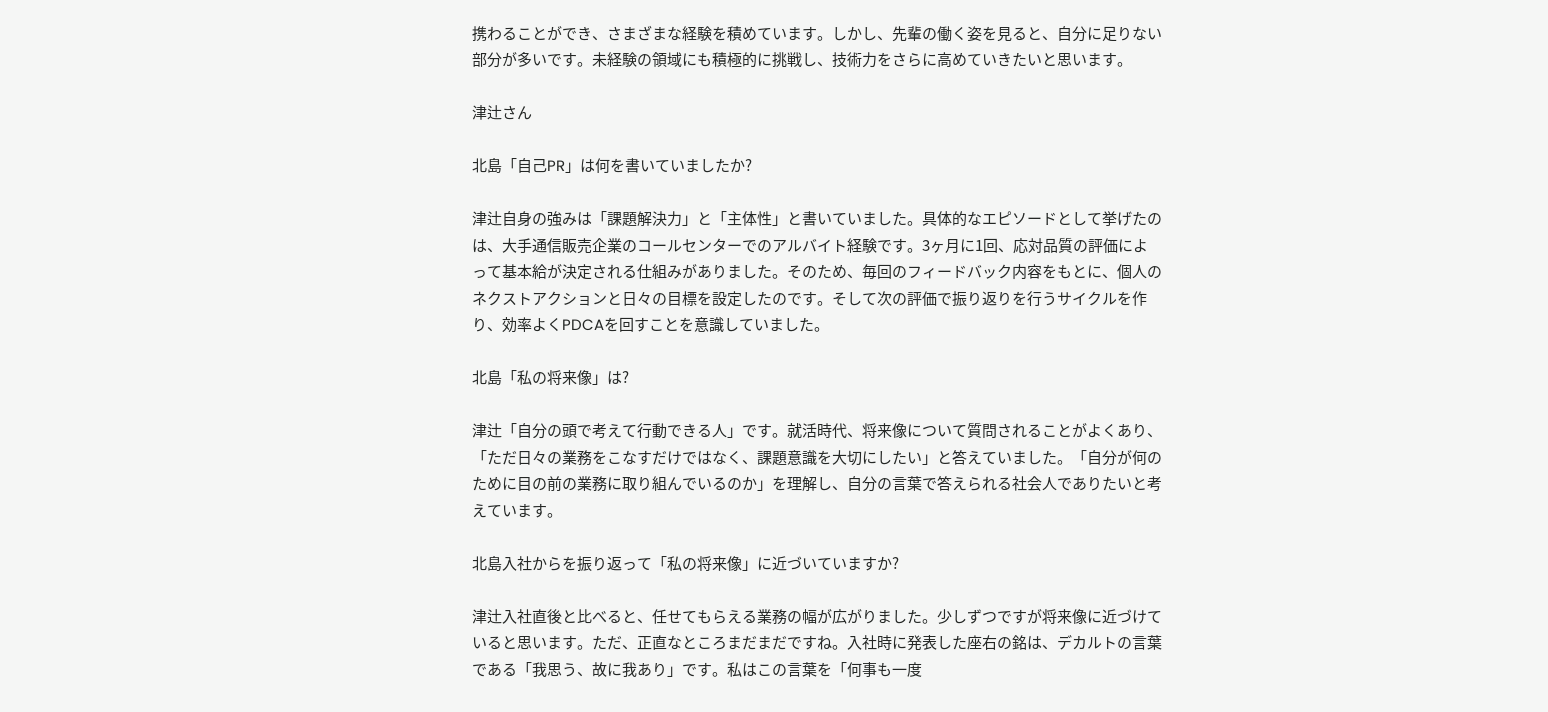携わることができ、さまざまな経験を積めています。しかし、先輩の働く姿を見ると、自分に足りない部分が多いです。未経験の領域にも積極的に挑戦し、技術力をさらに高めていきたいと思います。

津辻さん

北島「自己PR」は何を書いていましたか?

津辻自身の強みは「課題解決力」と「主体性」と書いていました。具体的なエピソードとして挙げたのは、大手通信販売企業のコールセンターでのアルバイト経験です。3ヶ月に1回、応対品質の評価によって基本給が決定される仕組みがありました。そのため、毎回のフィードバック内容をもとに、個人のネクストアクションと日々の目標を設定したのです。そして次の評価で振り返りを行うサイクルを作り、効率よくPDCAを回すことを意識していました。

北島「私の将来像」は?

津辻「自分の頭で考えて行動できる人」です。就活時代、将来像について質問されることがよくあり、「ただ日々の業務をこなすだけではなく、課題意識を大切にしたい」と答えていました。「自分が何のために目の前の業務に取り組んでいるのか」を理解し、自分の言葉で答えられる社会人でありたいと考えています。

北島入社からを振り返って「私の将来像」に近づいていますか?

津辻入社直後と比べると、任せてもらえる業務の幅が広がりました。少しずつですが将来像に近づけていると思います。ただ、正直なところまだまだですね。入社時に発表した座右の銘は、デカルトの言葉である「我思う、故に我あり」です。私はこの言葉を「何事も一度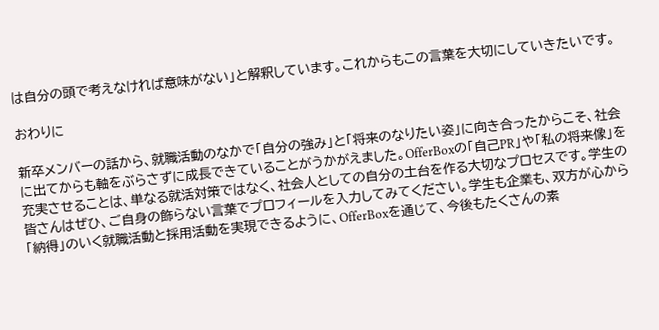は自分の頭で考えなければ意味がない」と解釈しています。これからもこの言葉を大切にしていきたいです。

おわりに

新卒メンバーの話から、就職活動のなかで「自分の強み」と「将来のなりたい姿」に向き合ったからこそ、社会に出てからも軸をぶらさずに成長できていることがうかがえました。OfferBoxの「自己PR」や「私の将来像」を充実させることは、単なる就活対策ではなく、社会人としての自分の土台を作る大切なプロセスです。学生の皆さんはぜひ、ご自身の飾らない言葉でプロフィールを入力してみてください。学生も企業も、双方が心から「納得」のいく就職活動と採用活動を実現できるように、OfferBoxを通じて、今後もたくさんの素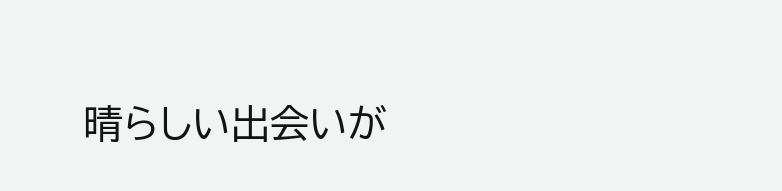晴らしい出会いが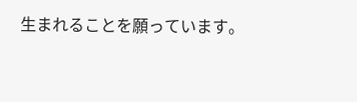生まれることを願っています。